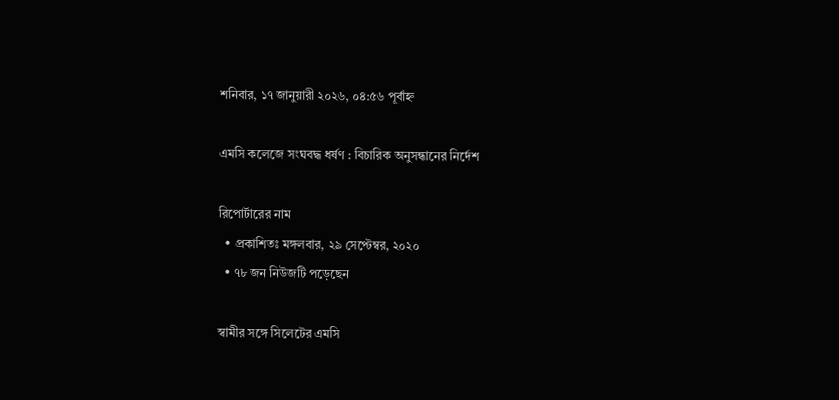শনিবার, ১৭ জানুয়ারী ২০২৬, ০৪:৫৬ পূর্বাহ্ন

এমসি কলেজে সংঘবদ্ধ ধর্ষণ : বিচারিক অনুসন্ধানের নির্দেশ

রিপোর্টারের নাম
  • প্রকাশিতঃ মঙ্গলবার, ২৯ সেপ্টেম্বর, ২০২০
  • ৭৮ জন নিউজটি পড়েছেন

স্বামীর সঙ্গে সিলেটের এমসি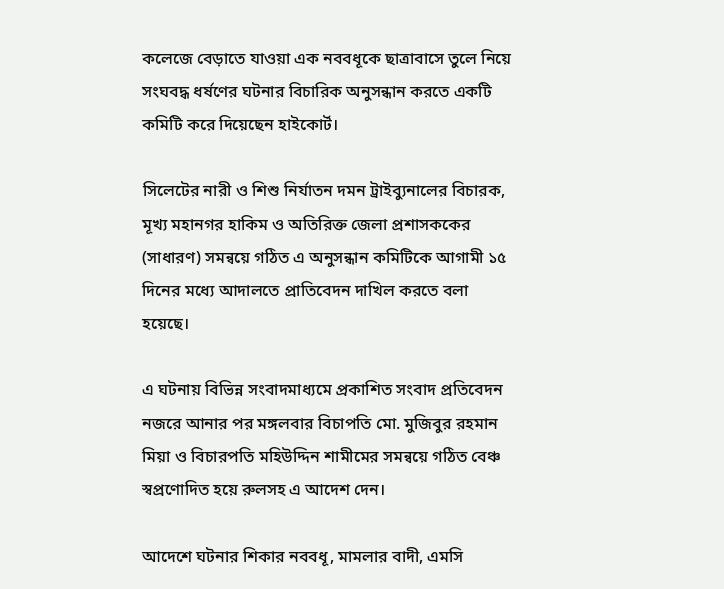কলেজে বেড়াতে যাওয়া এক নববধূকে ছাত্রাবাসে তুলে নিয়ে সংঘবদ্ধ ধর্ষণের ঘটনার বিচারিক অনুসন্ধান করতে একটি কমিটি করে দিয়েছেন হাইকোর্ট।

সিলেটের নারী ও শিশু নির্যাতন দমন ট্রাইব্যুনালের বিচারক, মূখ্য মহানগর হাকিম ও অতিরিক্ত জেলা প্রশাসককের (সাধারণ) সমন্বয়ে গঠিত এ অনুসন্ধান কমিটিকে আগামী ১৫ দিনের মধ্যে আদালতে প্রাতিবেদন দাখিল করতে বলা হয়েছে।

এ ঘটনায় বিভিন্ন সংবাদমাধ্যমে প্রকাশিত সংবাদ প্রতিবেদন নজরে আনার পর মঙ্গলবার বিচাপতি মো. মুজিবুর রহমান মিয়া ও বিচারপতি মহিউদ্দিন শামীমের সমন্বয়ে গঠিত বেঞ্চ স্বপ্রণোদিত হয়ে রুলসহ এ আদেশ দেন।

আদেশে ঘটনার শিকার নববধূ, মামলার বাদী, এমসি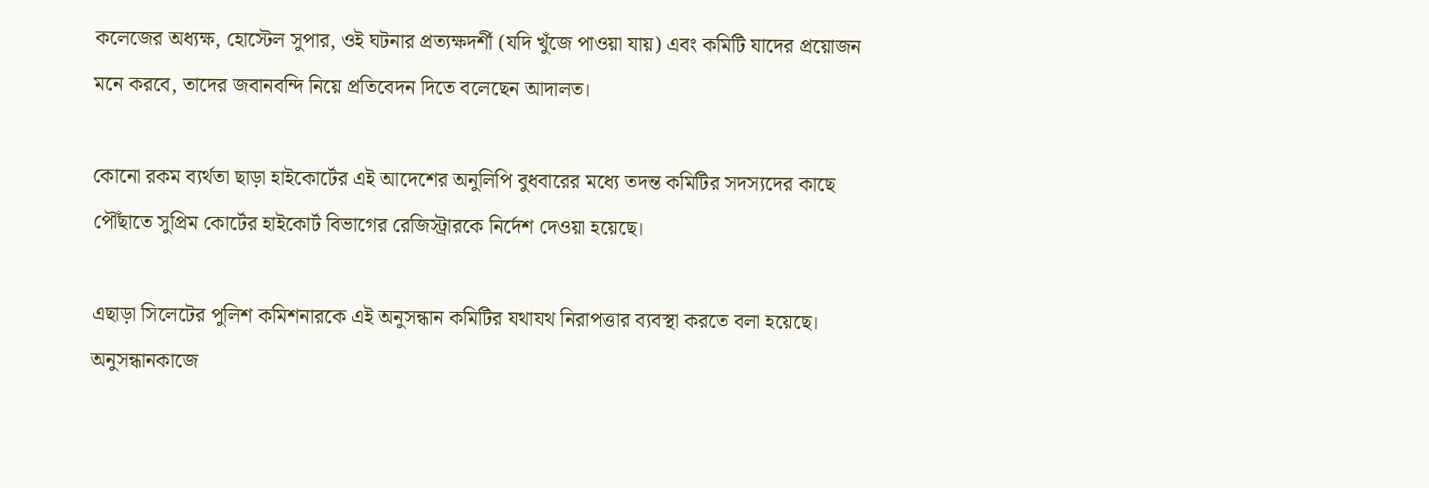কলেজের অধ্যক্ষ, হোস্টেল সুপার, ওই ঘটনার প্রত্যক্ষদর্শী (যদি খুঁজে পাওয়া যায়) এবং কমিটি যাদের প্রয়োজন মনে করবে, তাদের জবানবন্দি নিয়ে প্রতিবেদন দিতে বলেছেন আদালত।

কোনো রকম ব্যর্থতা ছাড়া হাইকোর্টের এই আদেশের অনুলিপি বুধবারের মধ্যে তদন্ত কমিটির সদস্যদের কাছে পৌঁছাতে সুপ্রিম কোর্টের হাইকোর্ট বিভাগের রেজিস্ট্রারকে নির্দেশ দেওয়া হয়েছে।

এছাড়া সিলেটের পুলিশ কমিশনারকে এই অনুসন্ধান কমিটির যথাযথ নিরাপত্তার ব্যবস্থা করতে বলা হয়েছে। অনুসন্ধানকাজে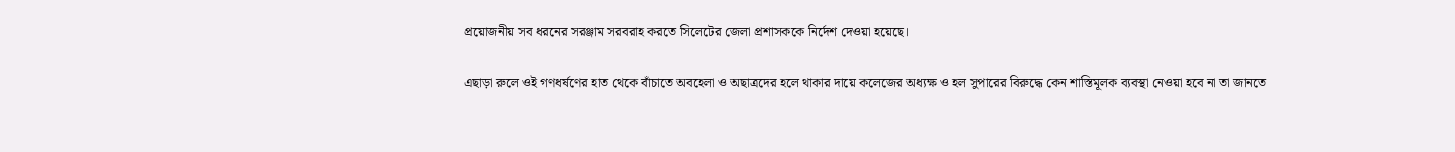প্রয়োজনীয় সব ধরনের সরঞ্জাম সরবরাহ করতে সিলেটের জেলা প্রশাসককে নির্দেশ দেওয়া হয়েছে।

এছাড়া রুলে ওই গণধর্ষণের হাত থেকে বাঁচাতে অবহেলা ও অছাত্রদের হলে থাকার দায়ে কলেজের অধ্যক্ষ ও হল সুপারের বিরুদ্ধে কেন শাস্তিমূলক ব্যবস্থা নেওয়া হবে না তা জানতে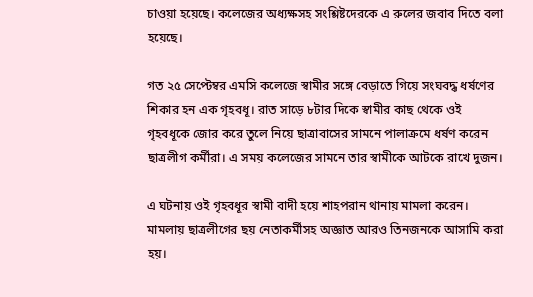চাওয়া হয়েছে। কলেজের অধ্যক্ষসহ সংশ্লিষ্টদেরকে এ রুলের জবাব দিতে বলা হয়েছে।

গত ২৫ সেপ্টেম্বর এমসি কলেজে স্বামীর সঙ্গে বেড়াতে গিয়ে সংঘবদ্ধ ধর্ষণের শিকার হন এক গৃহবধূ। রাত সাড়ে ৮টার দিকে স্বামীর কাছ থেকে ওই গৃহবধূকে জোর করে তুলে নিয়ে ছাত্রাবাসের সামনে পালাক্রমে ধর্ষণ করেন ছাত্রলীগ কর্মীরা। এ সময় কলেজের সামনে তার স্বামীকে আটকে রাখে দুজন।

এ ঘটনায় ওই গৃহবধূর স্বামী বাদী হয়ে শাহপরান থানায় মামলা করেন। মামলায় ছাত্রলীগের ছয় নেতাকর্মীসহ অজ্ঞাত আরও তিনজনকে আসামি করা হয়।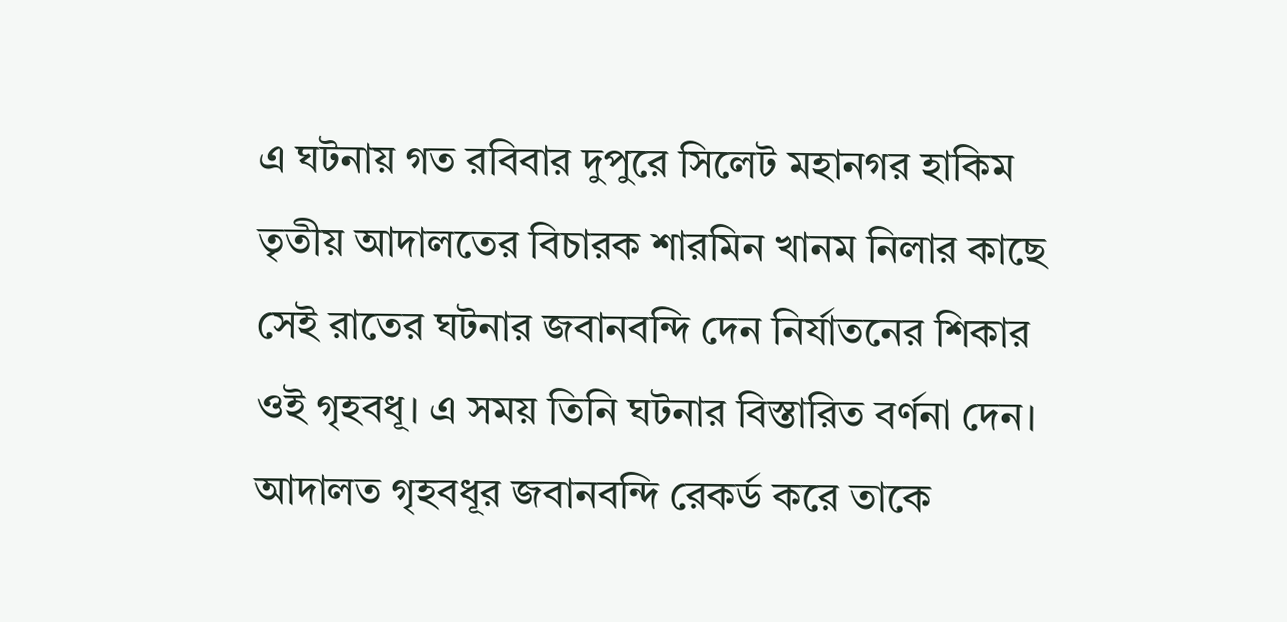এ ঘটনায় গত রবিবার দুপুরে সিলেট মহানগর হাকিম তৃতীয় আদালতের বিচারক শারমিন খানম নিলার কাছে সেই রাতের ঘটনার জবানবন্দি দেন নির্যাতনের শিকার ওই গৃহবধূ। এ সময় তিনি ঘটনার বিস্তারিত বর্ণনা দেন। আদালত গৃহবধূর জবানবন্দি রেকর্ড করে তাকে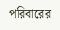পরিবারের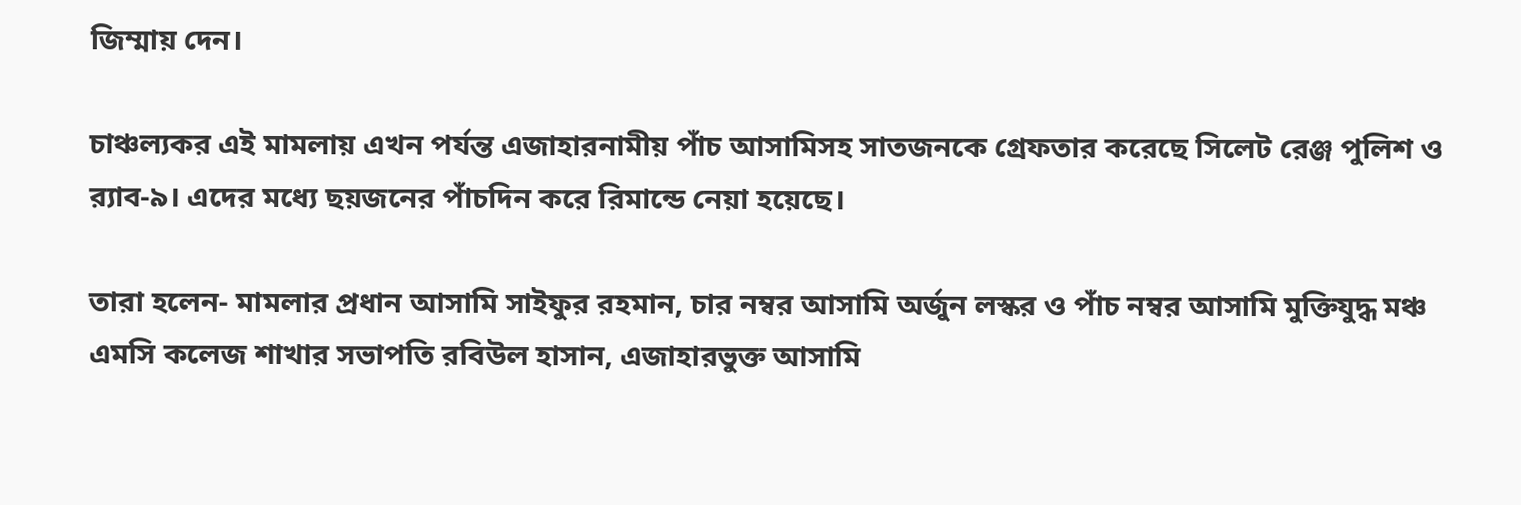জিম্মায় দেন।

চাঞ্চল্যকর এই মামলায় এখন পর্যন্ত এজাহারনামীয় পাঁচ আসামিসহ সাতজনকে গ্রেফতার করেছে সিলেট রেঞ্জ পুলিশ ও র‌্যাব-৯। এদের মধ্যে ছয়জনের পাঁচদিন করে রিমান্ডে নেয়া হয়েছে।

তারা হলেন- মামলার প্রধান আসামি সাইফুর রহমান, চার নম্বর আসামি অর্জুন লস্কর ও পাঁচ নম্বর আসামি মুক্তিযুদ্ধ মঞ্চ এমসি কলেজ শাখার সভাপতি রবিউল হাসান, এজাহারভুক্ত আসামি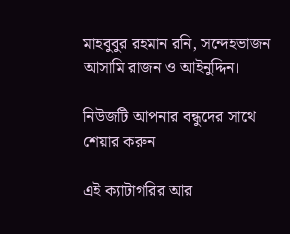মাহবুবুর রহমান রনি, সন্দেহভাজন আসামি রাজন ও আইনুদ্দিন।

নিউজটি আপনার বন্ধুদের সাথে শেয়ার করুন

এই ক্যাটাগরির আর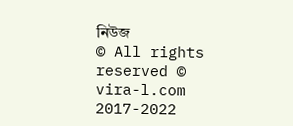নিউজ
© All rights reserved © vira-l.com 2017-2022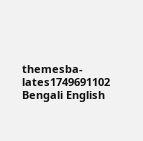themesba-lates1749691102
Bengali English